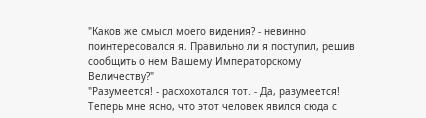"Каков же смысл моего видения? - невинно поинтересовался я. Правильно ли я поступил, решив сообщить о нем Вашему Императорскому Величеству?"
"Разумеется! - расхохотался тот. - Да, разумеется! Теперь мне ясно, что этот человек явился сюда с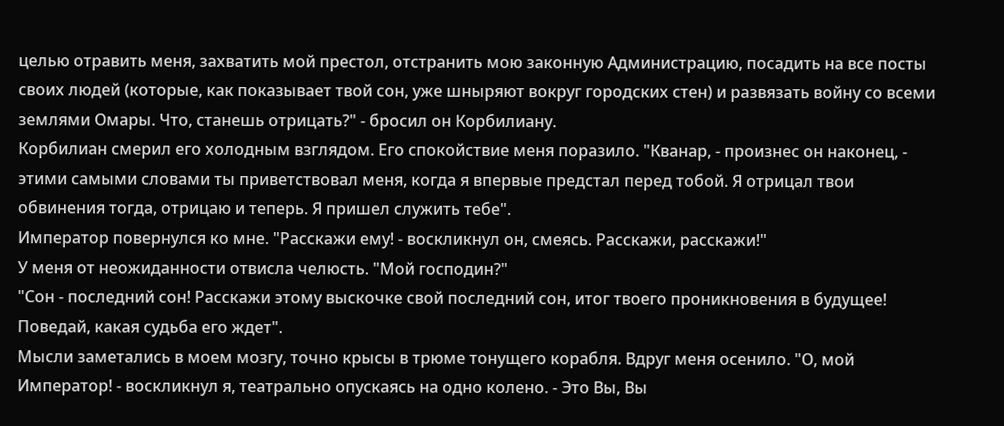целью отравить меня, захватить мой престол, отстранить мою законную Администрацию, посадить на все посты своих людей (которые, как показывает твой сон, уже шныряют вокруг городских стен) и развязать войну со всеми землями Омары. Что, станешь отрицать?" - бросил он Корбилиану.
Корбилиан смерил его холодным взглядом. Его спокойствие меня поразило. "Кванар, - произнес он наконец, - этими самыми словами ты приветствовал меня, когда я впервые предстал перед тобой. Я отрицал твои обвинения тогда, отрицаю и теперь. Я пришел служить тебе".
Император повернулся ко мне. "Расскажи ему! - воскликнул он, смеясь. Расскажи, расскажи!"
У меня от неожиданности отвисла челюсть. "Мой господин?"
"Сон - последний сон! Расскажи этому выскочке свой последний сон, итог твоего проникновения в будущее! Поведай, какая судьба его ждет".
Мысли заметались в моем мозгу, точно крысы в трюме тонущего корабля. Вдруг меня осенило. "О, мой Император! - воскликнул я, театрально опускаясь на одно колено. - Это Вы, Вы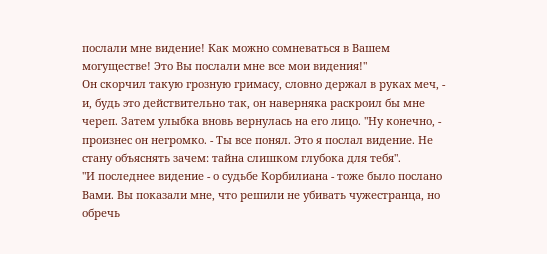послали мне видение! Как можно сомневаться в Вашем могуществе! Это Вы послали мне все мои видения!"
Он скорчил такую грозную гримасу, словно держал в руках меч, - и, будь это действительно так, он наверняка раскроил бы мне череп. Затем улыбка вновь вернулась на его лицо. "Ну конечно, - произнес он негромко. - Ты все понял. Это я послал видение. Не стану объяснять зачем: тайна слишком глубока для тебя".
"И последнее видение - о судьбе Корбилиана - тоже было послано Вами. Вы показали мне, что решили не убивать чужестранца, но обречь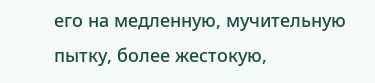его на медленную, мучительную пытку, более жестокую,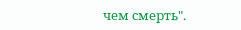чем смерть".